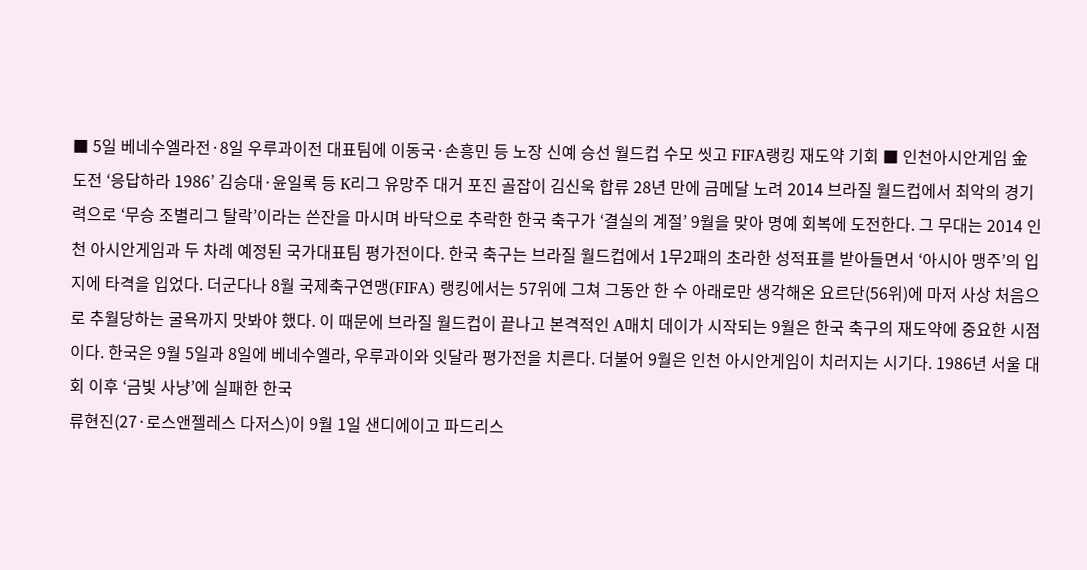■ 5일 베네수엘라전·8일 우루과이전 대표팀에 이동국·손흥민 등 노장 신예 승선 월드컵 수모 씻고 FIFA랭킹 재도약 기회 ■ 인천아시안게임 金 도전 ‘응답하라 1986’ 김승대·윤일록 등 K리그 유망주 대거 포진 골잡이 김신욱 합류 28년 만에 금메달 노려 2014 브라질 월드컵에서 최악의 경기력으로 ‘무승 조별리그 탈락’이라는 쓴잔을 마시며 바닥으로 추락한 한국 축구가 ‘결실의 계절’ 9월을 맞아 명예 회복에 도전한다. 그 무대는 2014 인천 아시안게임과 두 차례 예정된 국가대표팀 평가전이다. 한국 축구는 브라질 월드컵에서 1무2패의 초라한 성적표를 받아들면서 ‘아시아 맹주’의 입지에 타격을 입었다. 더군다나 8월 국제축구연맹(FIFA) 랭킹에서는 57위에 그쳐 그동안 한 수 아래로만 생각해온 요르단(56위)에 마저 사상 처음으로 추월당하는 굴욕까지 맛봐야 했다. 이 때문에 브라질 월드컵이 끝나고 본격적인 A매치 데이가 시작되는 9월은 한국 축구의 재도약에 중요한 시점이다. 한국은 9월 5일과 8일에 베네수엘라, 우루과이와 잇달라 평가전을 치른다. 더불어 9월은 인천 아시안게임이 치러지는 시기다. 1986년 서울 대회 이후 ‘금빛 사냥’에 실패한 한국
류현진(27·로스앤젤레스 다저스)이 9월 1일 샌디에이고 파드리스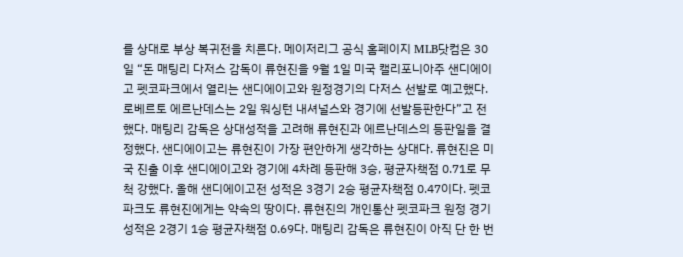를 상대로 부상 복귀전을 치른다. 메이저리그 공식 홈페이지 MLB닷컴은 30일 “돈 매팅리 다저스 감독이 류현진을 9월 1일 미국 캘리포니아주 샌디에이고 펫코파크에서 열리는 샌디에이고와 원정경기의 다저스 선발로 예고했다. 로베르토 에르난데스는 2일 워싱턴 내셔널스와 경기에 선발등판한다”고 전했다. 매팅리 감독은 상대성적을 고려해 류현진과 에르난데스의 등판일을 결정했다. 샌디에이고는 류현진이 가장 편안하게 생각하는 상대다. 류현진은 미국 진출 이후 샌디에이고와 경기에 4차례 등판해 3승, 평균자책점 0.71로 무척 강했다. 올해 샌디에이고전 성적은 3경기 2승 평균자책점 0.47이다. 펫코파크도 류현진에게는 약속의 땅이다. 류현진의 개인통산 펫코파크 원정 경기 성적은 2경기 1승 평균자책점 0.69다. 매팅리 감독은 류현진이 아직 단 한 번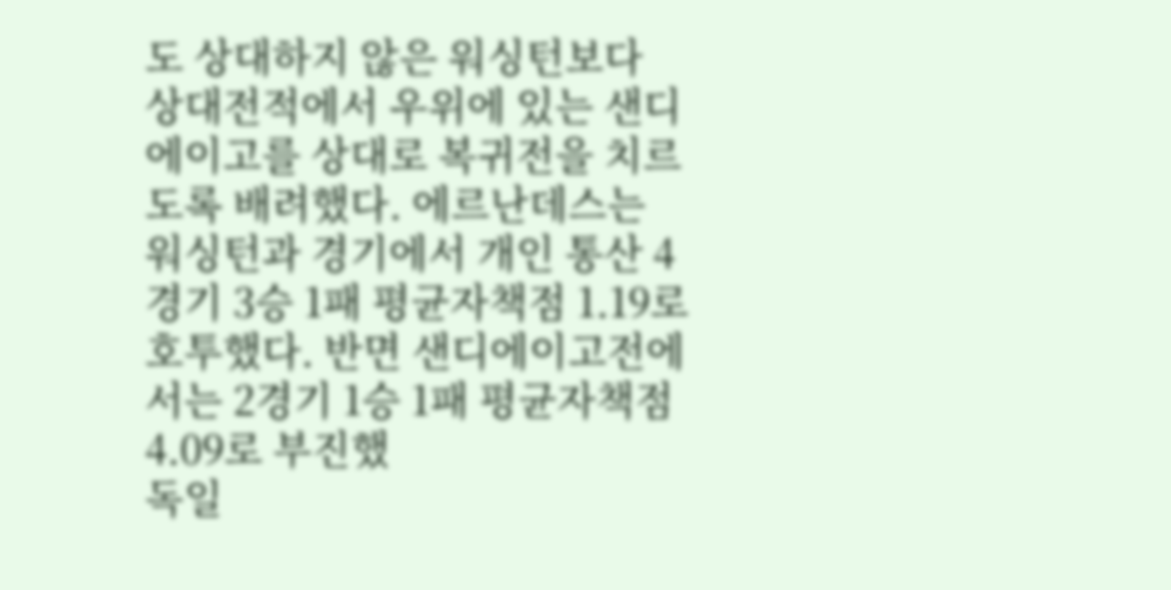도 상대하지 않은 워싱턴보다 상대전적에서 우위에 있는 샌디에이고를 상대로 복귀전을 치르도록 배려했다. 에르난데스는 워싱턴과 경기에서 개인 통산 4경기 3승 1패 평균자책점 1.19로 호투했다. 반면 샌디에이고전에서는 2경기 1승 1패 평균자책점 4.09로 부진했
독일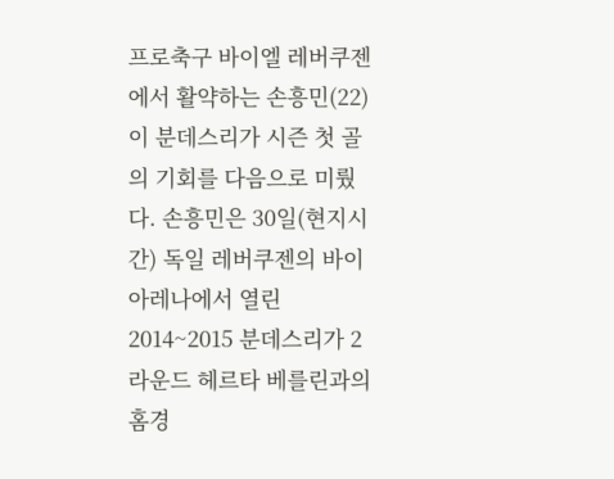프로축구 바이엘 레버쿠젠에서 활약하는 손흥민(22)이 분데스리가 시즌 첫 골의 기회를 다음으로 미뤘다. 손흥민은 30일(현지시간) 독일 레버쿠젠의 바이아레나에서 열린 2014~2015 분데스리가 2라운드 헤르타 베를린과의 홈경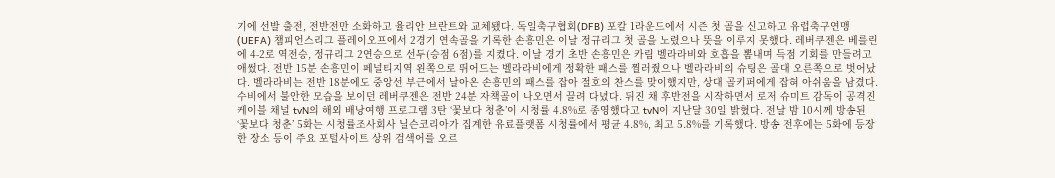기에 선발 출전, 전반전만 소화하고 율리안 브란트와 교체됐다. 독일축구협회(DFB) 포칼 1라운드에서 시즌 첫 골을 신고하고 유럽축구연맹(UEFA) 챔피언스리그 플레이오프에서 2경기 연속골을 기록한 손흥민은 이날 정규리그 첫 골을 노렸으나 뜻을 이루지 못했다. 레버쿠젠은 베를린에 4-2로 역전승, 정규리그 2연승으로 선두(승점 6점)를 지켰다. 이날 경기 초반 손흥민은 카림 벨라라비와 호흡을 뽐내며 득점 기회를 만들려고 애썼다. 전반 15분 손흥민이 페널티지역 왼쪽으로 뛰어드는 벨라라비에게 정확한 패스를 찔러줬으나 벨라라비의 슈팅은 골대 오른쪽으로 벗어났다. 벨라라비는 전반 18분에도 중앙선 부근에서 날아온 손흥민의 패스를 잡아 절호의 찬스를 맞이했지만, 상대 골키퍼에게 잡혀 아쉬움을 남겼다. 수비에서 불안한 모습을 보이던 레버쿠젠은 전반 24분 자책골이 나오면서 끌려 다녔다. 뒤진 채 후반전을 시작하면서 로저 슈미트 감독이 공격진
케이블 채널 tvN의 해외 배낭여행 프로그램 3탄 ‘꽃보다 청춘’이 시청률 4.8%로 종영했다고 tvN이 지난달 30일 밝혔다. 전날 밤 10시께 방송된 ‘꽃보다 청춘’ 5화는 시청률조사회사 닐슨코리아가 집계한 유료플랫폼 시청률에서 평균 4.8%, 최고 5.8%를 기록했다. 방송 전후에는 5화에 등장한 장소 등이 주요 포털사이트 상위 검색어를 오르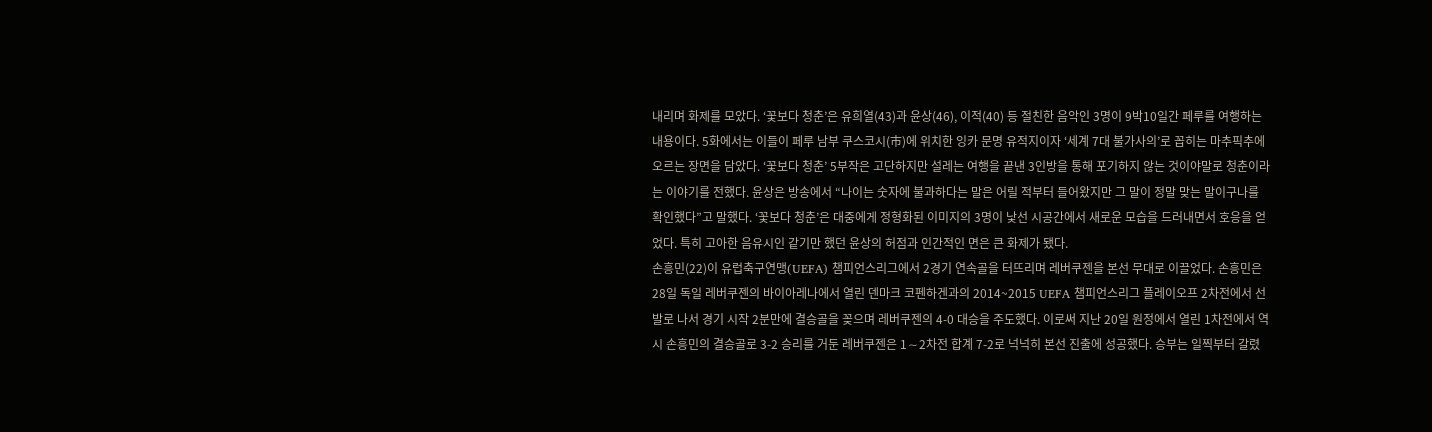내리며 화제를 모았다. ‘꽃보다 청춘’은 유희열(43)과 윤상(46), 이적(40) 등 절친한 음악인 3명이 9박10일간 페루를 여행하는 내용이다. 5화에서는 이들이 페루 남부 쿠스코시(市)에 위치한 잉카 문명 유적지이자 ‘세계 7대 불가사의’로 꼽히는 마추픽추에 오르는 장면을 담았다. ‘꽃보다 청춘’ 5부작은 고단하지만 설레는 여행을 끝낸 3인방을 통해 포기하지 않는 것이야말로 청춘이라는 이야기를 전했다. 윤상은 방송에서 “나이는 숫자에 불과하다는 말은 어릴 적부터 들어왔지만 그 말이 정말 맞는 말이구나를 확인했다”고 말했다. ‘꽃보다 청춘’은 대중에게 정형화된 이미지의 3명이 낯선 시공간에서 새로운 모습을 드러내면서 호응을 얻었다. 특히 고아한 음유시인 같기만 했던 윤상의 허점과 인간적인 면은 큰 화제가 됐다.
손흥민(22)이 유럽축구연맹(UEFA) 챔피언스리그에서 2경기 연속골을 터뜨리며 레버쿠젠을 본선 무대로 이끌었다. 손흥민은 28일 독일 레버쿠젠의 바이아레나에서 열린 덴마크 코펜하겐과의 2014~2015 UEFA 챔피언스리그 플레이오프 2차전에서 선발로 나서 경기 시작 2분만에 결승골을 꽂으며 레버쿠젠의 4-0 대승을 주도했다. 이로써 지난 20일 원정에서 열린 1차전에서 역시 손흥민의 결승골로 3-2 승리를 거둔 레버쿠젠은 1∼2차전 합계 7-2로 넉넉히 본선 진출에 성공했다. 승부는 일찍부터 갈렸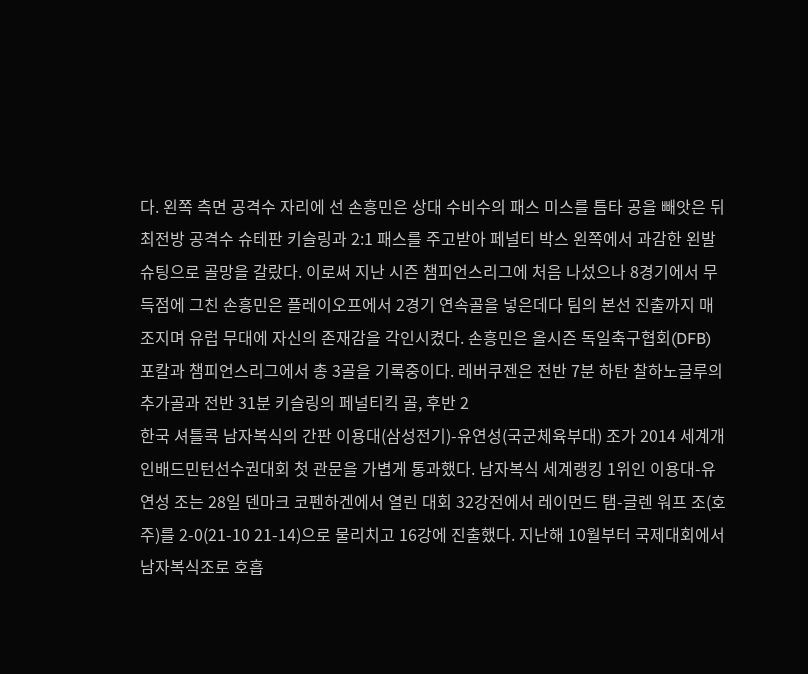다. 왼쪽 측면 공격수 자리에 선 손흥민은 상대 수비수의 패스 미스를 틈타 공을 빼앗은 뒤 최전방 공격수 슈테판 키슬링과 2:1 패스를 주고받아 페널티 박스 왼쪽에서 과감한 왼발 슈팅으로 골망을 갈랐다. 이로써 지난 시즌 챔피언스리그에 처음 나섰으나 8경기에서 무득점에 그친 손흥민은 플레이오프에서 2경기 연속골을 넣은데다 팀의 본선 진출까지 매조지며 유럽 무대에 자신의 존재감을 각인시켰다. 손흥민은 올시즌 독일축구협회(DFB) 포칼과 챔피언스리그에서 총 3골을 기록중이다. 레버쿠젠은 전반 7분 하탄 찰하노글루의 추가골과 전반 31분 키슬링의 페널티킥 골, 후반 2
한국 셔틀콕 남자복식의 간판 이용대(삼성전기)-유연성(국군체육부대) 조가 2014 세계개인배드민턴선수권대회 첫 관문을 가볍게 통과했다. 남자복식 세계랭킹 1위인 이용대-유연성 조는 28일 덴마크 코펜하겐에서 열린 대회 32강전에서 레이먼드 탬-글렌 워프 조(호주)를 2-0(21-10 21-14)으로 물리치고 16강에 진출했다. 지난해 10월부터 국제대회에서 남자복식조로 호흡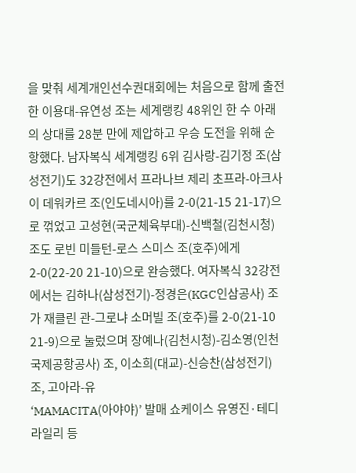을 맞춰 세계개인선수권대회에는 처음으로 함께 출전한 이용대-유연성 조는 세계랭킹 48위인 한 수 아래의 상대를 28분 만에 제압하고 우승 도전을 위해 순항했다. 남자복식 세계랭킹 6위 김사랑-김기정 조(삼성전기)도 32강전에서 프라나브 제리 초프라-아크사이 데워카르 조(인도네시아)를 2-0(21-15 21-17)으로 꺾었고 고성현(국군체육부대)-신백철(김천시청) 조도 로빈 미들턴-로스 스미스 조(호주)에게 2-0(22-20 21-10)으로 완승했다. 여자복식 32강전에서는 김하나(삼성전기)-정경은(KGC인삼공사) 조가 재클린 관-그로냐 소머빌 조(호주)를 2-0(21-10 21-9)으로 눌렀으며 장예나(김천시청)-김소영(인천국제공항공사) 조, 이소희(대교)-신승찬(삼성전기) 조, 고아라-유
‘MAMACITA(아야야)’ 발매 쇼케이스 유영진·테디 라일리 등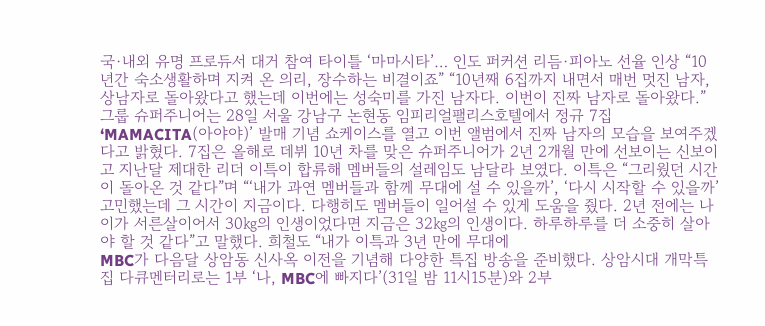국·내외 유명 프로듀서 대거 참여 타이틀 ‘마마시타’… 인도 퍼커션 리듬·피아노 선율 인상 “10년간 숙소생활하며 지켜 온 의리, 장수하는 비결이죠” “10년째 6집까지 내면서 매번 멋진 남자, 상남자로 돌아왔다고 했는데 이번에는 성숙미를 가진 남자다. 이번이 진짜 남자로 돌아왔다.” 그룹 슈퍼주니어는 28일 서울 강남구 논현동 임피리얼팰리스호텔에서 정규 7집 ‘MAMACITA(아야야)’ 발매 기념 쇼케이스를 열고 이번 앨범에서 진짜 남자의 모습을 보여주겠다고 밝혔다. 7집은 올해로 데뷔 10년 차를 맞은 슈퍼주니어가 2년 2개월 만에 선보이는 신보이고 지난달 제대한 리더 이특이 합류해 멤버들의 설레임도 남달라 보였다. 이특은 “그리웠던 시간이 돌아온 것 같다”며 “‘내가 과연 멤버들과 함께 무대에 설 수 있을까’, ‘다시 시작할 수 있을까’ 고민했는데 그 시간이 지금이다. 다행히도 멤버들이 일어설 수 있게 도움을 줬다. 2년 전에는 나이가 서른살이어서 30㎏의 인생이었다면 지금은 32㎏의 인생이다. 하루하루를 더 소중히 살아야 할 것 같다”고 말했다. 희철도 “내가 이특과 3년 만에 무대에
MBC가 다음달 상암동 신사옥 이전을 기념해 다양한 특집 방송을 준비했다. 상암시대 개막특집 다큐멘터리로는 1부 ‘나, MBC에 빠지다’(31일 밤 11시15분)와 2부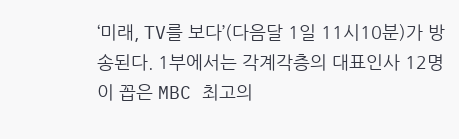‘미래, TV를 보다’(다음달 1일 11시10분)가 방송된다. 1부에서는 각계각층의 대표인사 12명이 꼽은 MBC 최고의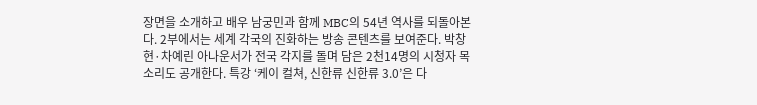장면을 소개하고 배우 남궁민과 함께 MBC의 54년 역사를 되돌아본다. 2부에서는 세계 각국의 진화하는 방송 콘텐츠를 보여준다. 박창현·차예린 아나운서가 전국 각지를 돌며 담은 2천14명의 시청자 목소리도 공개한다. 특강 ‘케이 컬쳐, 신한류 신한류 3.0’은 다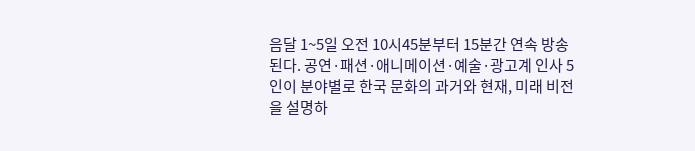음달 1~5일 오전 10시45분부터 15분간 연속 방송된다. 공연·패션·애니메이션·예술·광고계 인사 5인이 분야별로 한국 문화의 과거와 현재, 미래 비전을 설명하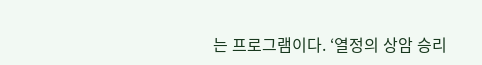는 프로그램이다. ‘열정의 상암 승리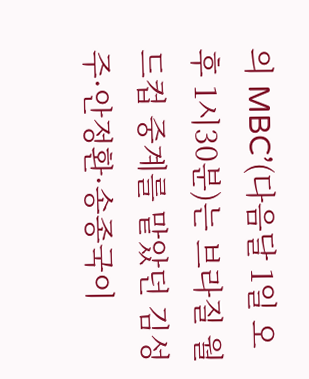의 MBC’(다음달 1일 오후 1시30분)는 브라질 월드컵 중계를 맡았던 김성주·안정환·송종국이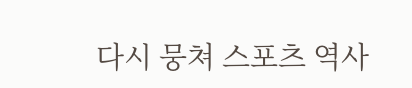다시 뭉쳐 스포츠 역사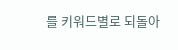를 키워드별로 되돌아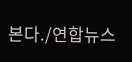본다./연합뉴스